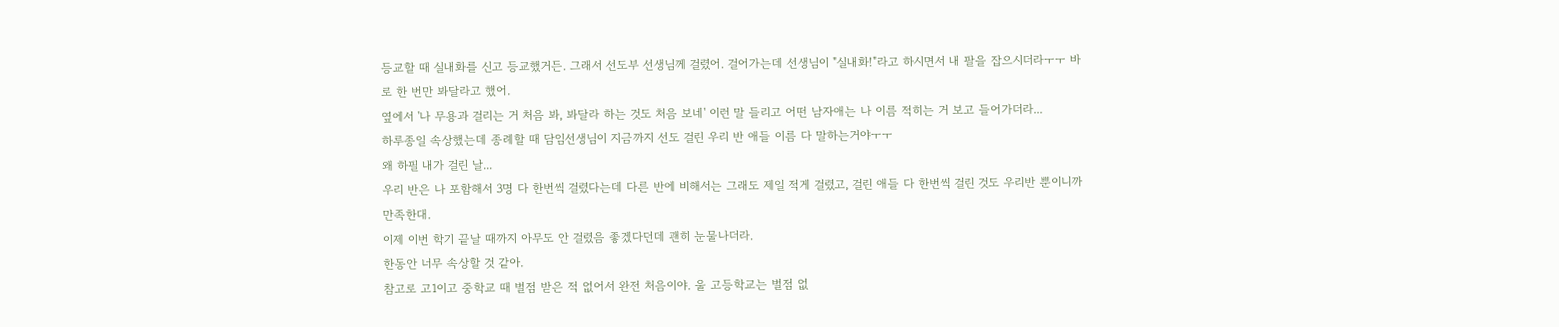등교할 때 실내화를 신고 등교했거든. 그래서 선도부 선생님께 걸렸어. 걸어가는데 선생님이 "실내화!"라고 하시면서 내 팔을 잡으시더라ㅜㅜ 바로 한 번만 봐달라고 했어.
옆에서 '나 무용과 걸리는 거 처음 봐, 봐달라 하는 것도 처음 보네' 이런 말 들리고 어떤 남자애는 나 이름 적히는 거 보고 들어가더라...
하루종일 속상했는데 종례할 때 담임선생님이 지금까지 선도 걸린 우리 반 애들 이름 다 말하는거야ㅜㅜ
왜 하필 내가 걸린 날...
우리 반은 나 포함해서 3명 다 한번씩 걸렸다는데 다른 반에 비해서는 그래도 제일 적게 걸렸고, 걸린 애들 다 한번씩 걸린 것도 우리반 뿐이니까 만족한대.
이제 이번 학기 끝날 때까지 아무도 안 걸렸음 좋겠다던데 괜히 눈물나더라.
한동안 너무 속상할 것 같아.
참고로 고1이고 중학교 때 벌점 받은 적 없어서 완전 처음이야. 울 고등학교는 벌점 없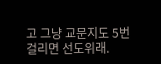고 그냥 교문지도 5번 걸리면 선도위래.